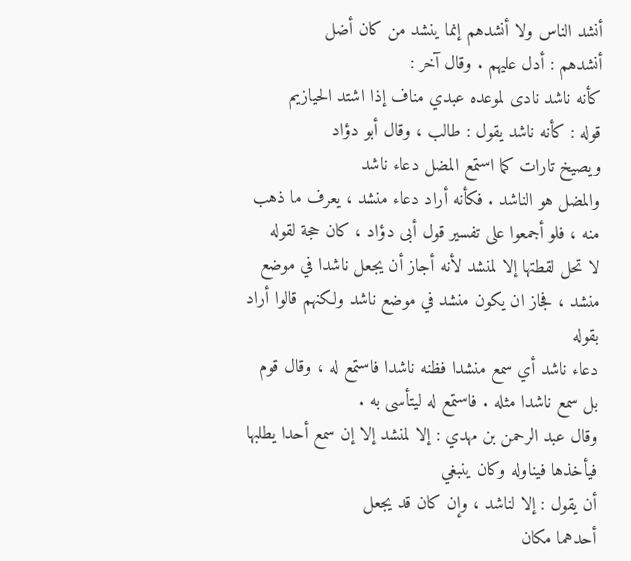أنشد الناس ولا أنشدهم إنما ينشد من كان أضل
أنشدهم : أدل عليهم . وقال آخر :
كأنه ناشد نادى لموعده عبدي مناف إذا اشتد الحيازيم
قوله : كأنه ناشد يقول : طالب ، وقال أبو دؤاد
ويصيخ تارات كما استمع المضل دعاء ناشد
والمضل هو الناشد . فكأنه أراد دعاء منشد ، يعرف ما ذهب
منه ، فلو أجمعوا على تفسير قول أبى دؤاد ، كان حجة لقوله
لا تحل لقطتها إلا لمنشد لأنه أجاز أن يجعل ناشدا في موضع
منشد ، فجاز ان يكون منشد في موضع ناشد ولكنهم قالوا أراد بقوله
دعاء ناشد أي سمع منشدا فظنه ناشدا فاستمع له ، وقال قوم
بل سمع ناشدا مثله . فاستمع له ليتأسى به .
وقال عبد الرحمن بن مهدي : إلا لمنشد إلا إن سمع أحدا يطلبها
فيأخذها فيناوله وكان ينبغي
أن يقول : إلا لناشد ، وإن كان قد يجعل
أحدهما مكان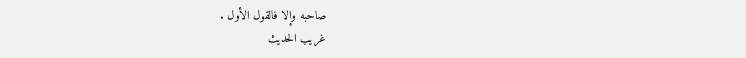صاحبه وإلا فالقول الأول .
غريب الحديث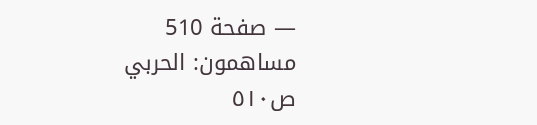— صفحة 510
مساهمون: الحربي
ص٥١٠